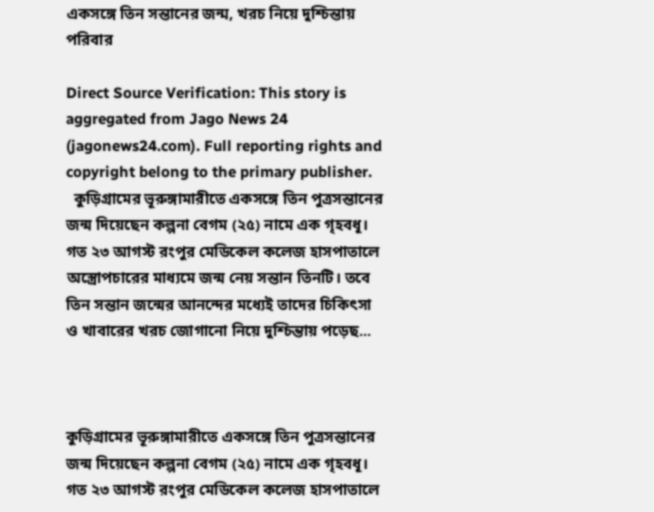একসঙ্গে তিন সন্তানের জন্ম, খরচ নিয়ে দুশ্চিন্তায় পরিবার

Direct Source Verification: This story is aggregated from Jago News 24 (jagonews24.com). Full reporting rights and copyright belong to the primary publisher.
  কুড়িগ্রামের ভূরুঙ্গামারীতে একসঙ্গে তিন পুত্রসন্তানের জন্ম দিয়েছেন কল্পনা বেগম (২৫) নামে এক গৃহবধূ। গত ২৩ আগস্ট রংপুর মেডিকেল কলেজ হাসপাতালে অস্ত্রোপচারের মাধ্যমে জন্ম নেয় সন্তান তিনটি। তবে তিন সন্তান জন্মের আনন্দের মধ্যেই তাদের চিকিৎসা ও খাবারের খরচ জোগানো নিয়ে দুশ্চিন্তায় পড়েছ...



কুড়িগ্রামের ভূরুঙ্গামারীতে একসঙ্গে তিন পুত্রসন্তানের জন্ম দিয়েছেন কল্পনা বেগম (২৫) নামে এক গৃহবধূ। গত ২৩ আগস্ট রংপুর মেডিকেল কলেজ হাসপাতালে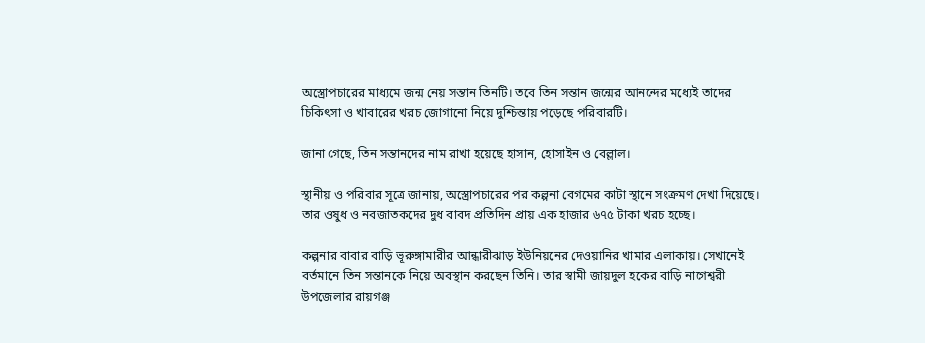অস্ত্রোপচারের মাধ্যমে জন্ম নেয় সন্তান তিনটি। তবে তিন সন্তান জন্মের আনন্দের মধ্যেই তাদের চিকিৎসা ও খাবারের খরচ জোগানো নিয়ে দুশ্চিন্তায় পড়েছে পরিবারটি।

জানা গেছে, তিন সন্তানদের নাম রাখা হয়েছে হাসান, হোসাইন ও বেল্লাল।

স্থানীয় ও পরিবার সূত্রে জানায়, অস্ত্রোপচারের পর কল্পনা বেগমের কাটা স্থানে সংক্রমণ দেখা দিয়েছে। তার ওষুধ ও নবজাতকদের দুধ বাবদ প্রতিদিন প্রায় এক হাজার ৬৭৫ টাকা খরচ হচ্ছে।

কল্পনার বাবার বাড়ি ভূরুঙ্গামারীর আন্ধারীঝাড় ইউনিয়নের দেওয়ানির খামার এলাকায়। সেখানেই বর্তমানে তিন সন্তানকে নিয়ে অবস্থান করছেন তিনি। তার স্বামী জায়দুল হকের বাড়ি নাগেশ্বরী উপজেলার রায়গঞ্জ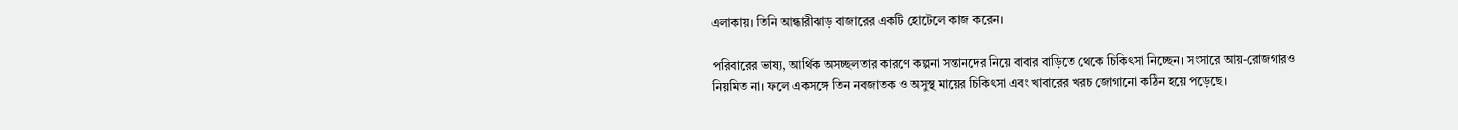এলাকায়। তিনি আন্ধারীঝাড় বাজারের একটি হোটেলে কাজ করেন।

পরিবারের ভাষ্য, আর্থিক অসচ্ছলতার কারণে কল্পনা সন্তানদের নিয়ে বাবার বাড়িতে থেকে চিকিৎসা নিচ্ছেন। সংসারে আয়-রোজগারও নিয়মিত না। ফলে একসঙ্গে তিন নবজাতক ও অসুস্থ মায়ের চিকিৎসা এবং খাবারের খরচ জোগানো কঠিন হয়ে পড়েছে।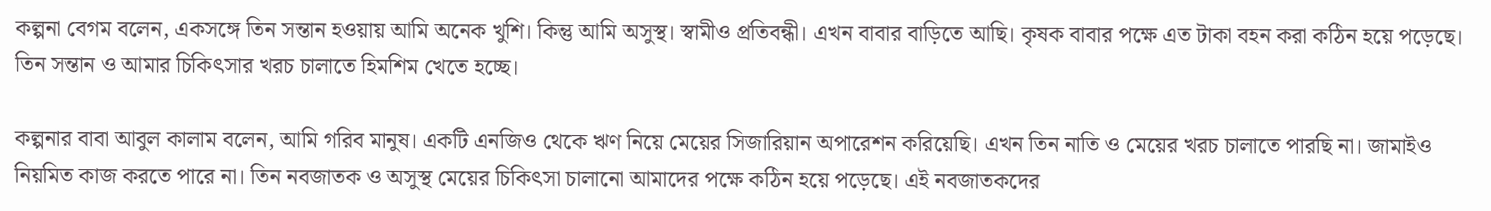কল্পনা বেগম বলেন, একসঙ্গে তিন সন্তান হওয়ায় আমি অনেক খুশি। কিন্তু আমি অসুস্থ। স্বামীও প্রতিবন্ধী। এখন বাবার বাড়িতে আছি। কৃষক বাবার পক্ষে এত টাকা বহন করা কঠিন হয়ে পড়েছে। তিন সন্তান ও আমার চিকিৎসার খরচ চালাতে হিমশিম খেতে হচ্ছে।

কল্পনার বাবা আবুল কালাম বলেন, আমি গরিব মানুষ। একটি এনজিও থেকে ঋণ নিয়ে মেয়ের সিজারিয়ান অপারেশন করিয়েছি। এখন তিন নাতি ও মেয়ের খরচ চালাতে পারছি না। জামাইও নিয়মিত কাজ করতে পারে না। তিন নবজাতক ও অসুস্থ মেয়ের চিকিৎসা চালানো আমাদের পক্ষে কঠিন হয়ে পড়েছে। এই নবজাতকদের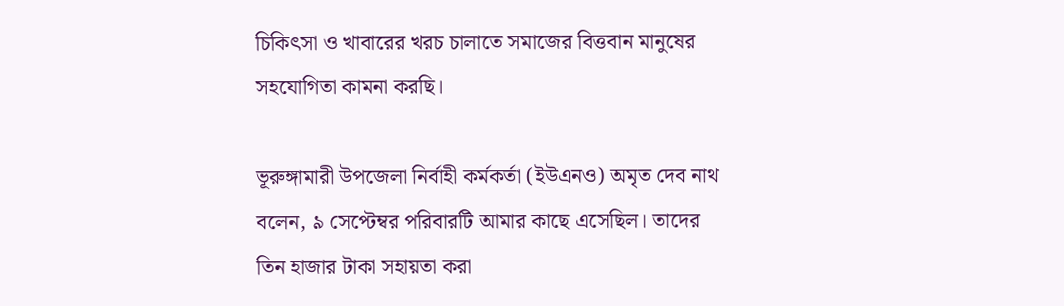চিকিৎসা ও খাবারের খরচ চালাতে সমাজের বিত্তবান মানুষের সহযোগিতা কামনা করছি।

ভূরুঙ্গামারী উপজেলা নির্বাহী কর্মকর্তা (ইউএনও) অমৃত দেব নাথ বলেন, ৯ সেপ্টেম্বর পরিবারটি আমার কাছে এসেছিল। তাদের তিন হাজার টাকা সহায়তা করা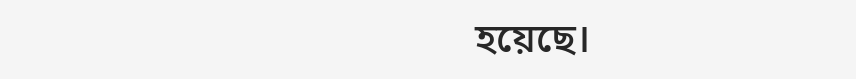হয়েছে।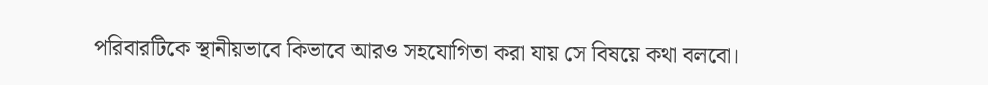পরিবারটিকে স্থানীয়ভাবে কিভাবে আরও সহযোগিতা করা যায় সে বিষয়ে কথা বলবো।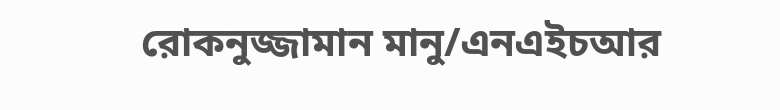রোকনুজ্জামান মানু/এনএইচআর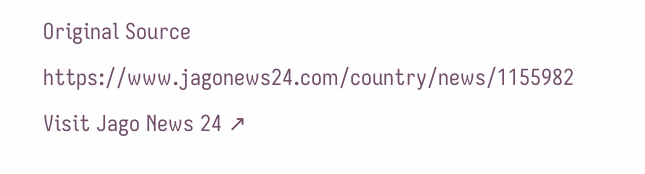Original Source
https://www.jagonews24.com/country/news/1155982
Visit Jago News 24 ↗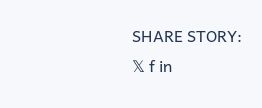SHARE STORY:
𝕏 f in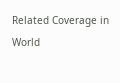Related Coverage in World